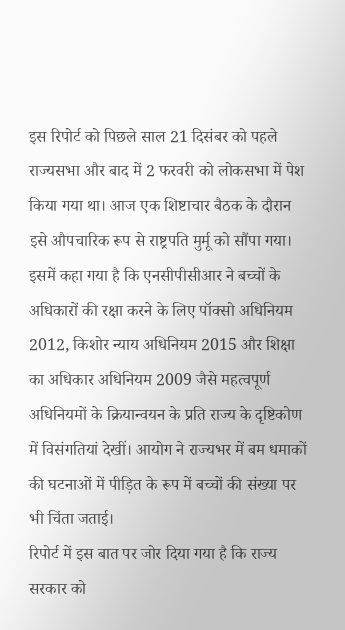इस रिपोर्ट को पिछले साल 21 दिसंबर को पहले राज्यसभा और बाद में 2 फरवरी को लोकसभा में पेश किया गया था। आज एक शिष्टाचार बैठक के दौरान इसे औपचारिक रूप से राष्ट्रपति मुर्मू को सौंपा गया।
इसमें कहा गया है कि एनसीपीसीआर ने बच्चों के अधिकारों की रक्षा करने के लिए पॉक्सो अधिनियम 2012, किशोर न्याय अधिनियम 2015 और शिक्षा का अधिकार अधिनियम 2009 जैसे महत्वपूर्ण अधिनियमों के क्रियान्वयन के प्रति राज्य के दृष्टिकोण में विसंगतियां देखीं। आयोग ने राज्यभर में बम धमाकों की घटनाओं में पीड़ित के रूप में बच्चों की संख्या पर भी चिंता जताई।
रिपोर्ट में इस बात पर जोर दिया गया है कि राज्य सरकार को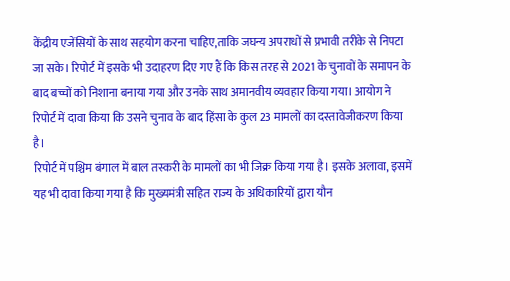केंद्रीय एजेंसियों के साथ सहयोग करना चाहिए,ताकि जघन्य अपराधों से प्रभावी तरीके से निपटा जा सके। रिपोर्ट में इसके भी उदाहरण दिए गए हैं कि किस तरह से 2021 के चुनावों के समापन के बाद बच्चों को निशाना बनाया गया और उनके साथ अमानवीय व्यवहार किया गया। आयोग ने रिपोर्ट में दावा किया कि उसने चुनाव के बाद हिंसा के कुल 23 मामलों का दस्तावेजीकरण किया है।
रिपोर्ट में पश्चिम बंगाल में बाल तस्करी के मामलों का भी जिक्र किया गया है। इसके अलावा, इसमें यह भी दावा किया गया है कि मुख्यमंत्री सहित राज्य के अधिकारियों द्वारा यौन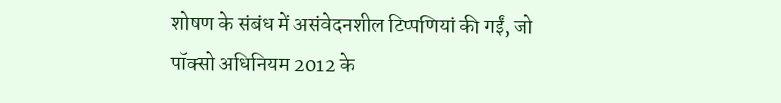शोषण के संबंध में असंवेदनशील टिप्पणियां की गईं, जो पॉक्सो अधिनियम 2012 के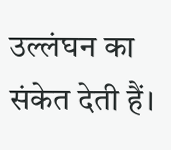उल्लंघन का संकेत देती हैं।